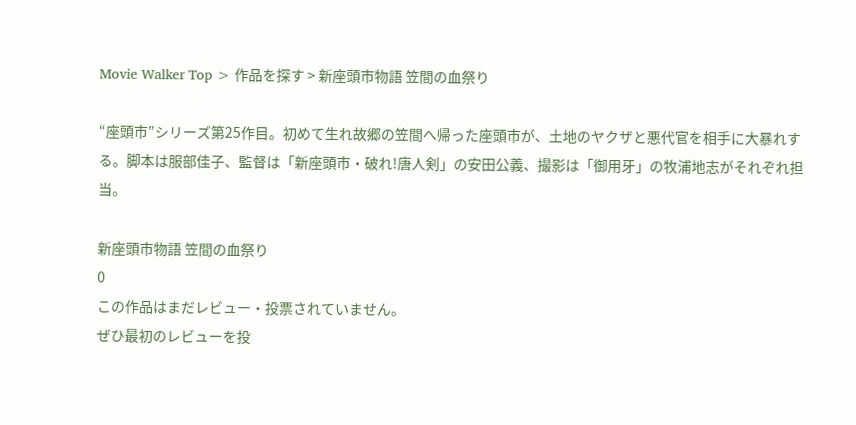Movie Walker Top > 作品を探す > 新座頭市物語 笠間の血祭り

“座頭市”シリーズ第25作目。初めて生れ故郷の笠間へ帰った座頭市が、土地のヤクザと悪代官を相手に大暴れする。脚本は服部佳子、監督は「新座頭市・破れ!唐人剣」の安田公義、撮影は「御用牙」の牧浦地志がそれぞれ担当。

新座頭市物語 笠間の血祭り
0
この作品はまだレビュー・投票されていません。
ぜひ最初のレビューを投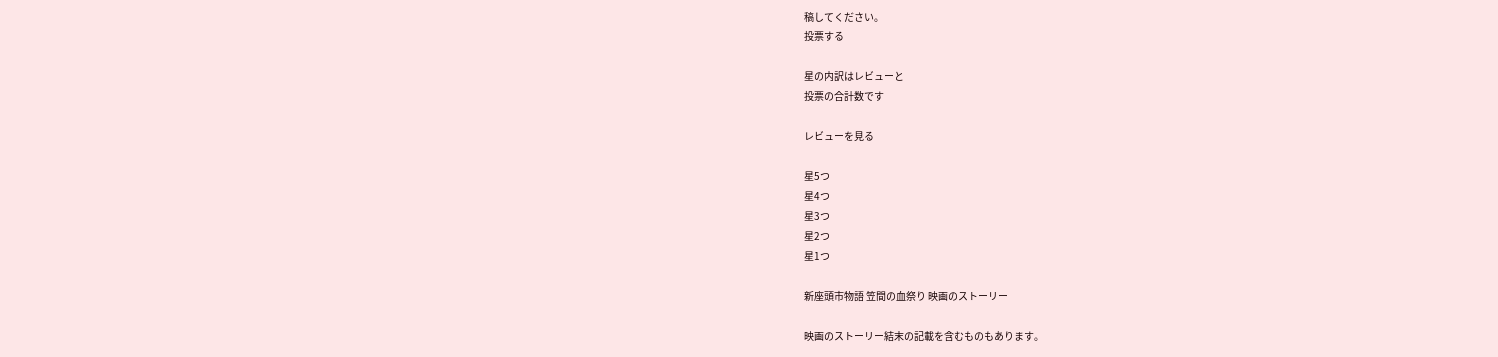稿してください。
投票する

星の内訳はレビューと
投票の合計数です

レビューを見る

星5つ
星4つ
星3つ
星2つ
星1つ

新座頭市物語 笠間の血祭り 映画のストーリー

映画のストーリー結末の記載を含むものもあります。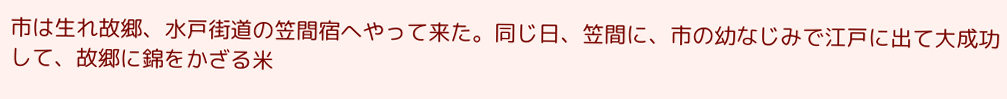市は生れ故郷、水戸街道の笠間宿へやって来た。同じ日、笠間に、市の幼なじみで江戸に出て大成功して、故郷に錦をかざる米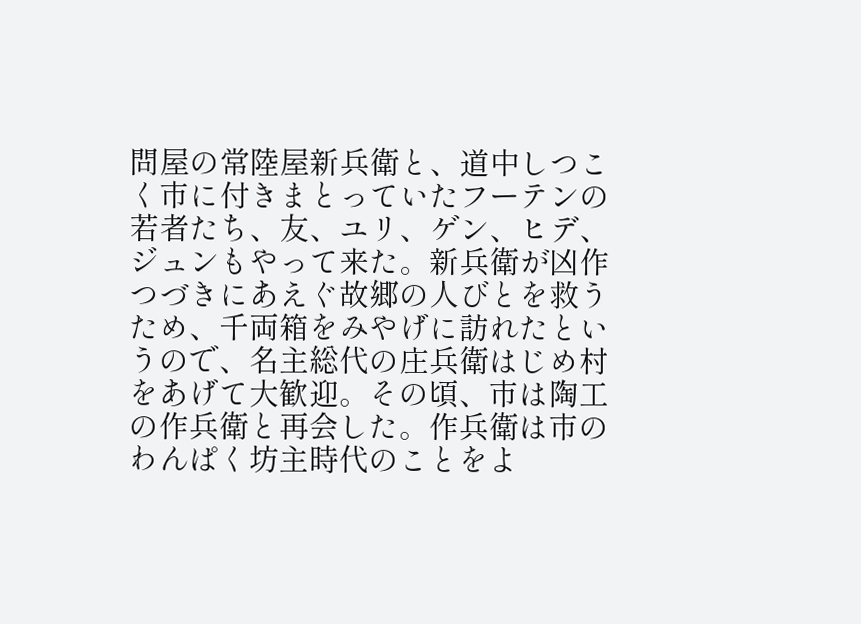問屋の常陸屋新兵衛と、道中しつこく市に付きまとっていたフーテンの若者たち、友、ユリ、ゲン、ヒデ、ジュンもやって来た。新兵衛が凶作つづきにあえぐ故郷の人びとを救うため、千両箱をみやげに訪れたというので、名主総代の庄兵衛はじめ村をあげて大歓迎。その頃、市は陶工の作兵衛と再会した。作兵衛は市のわんぱく坊主時代のことをよ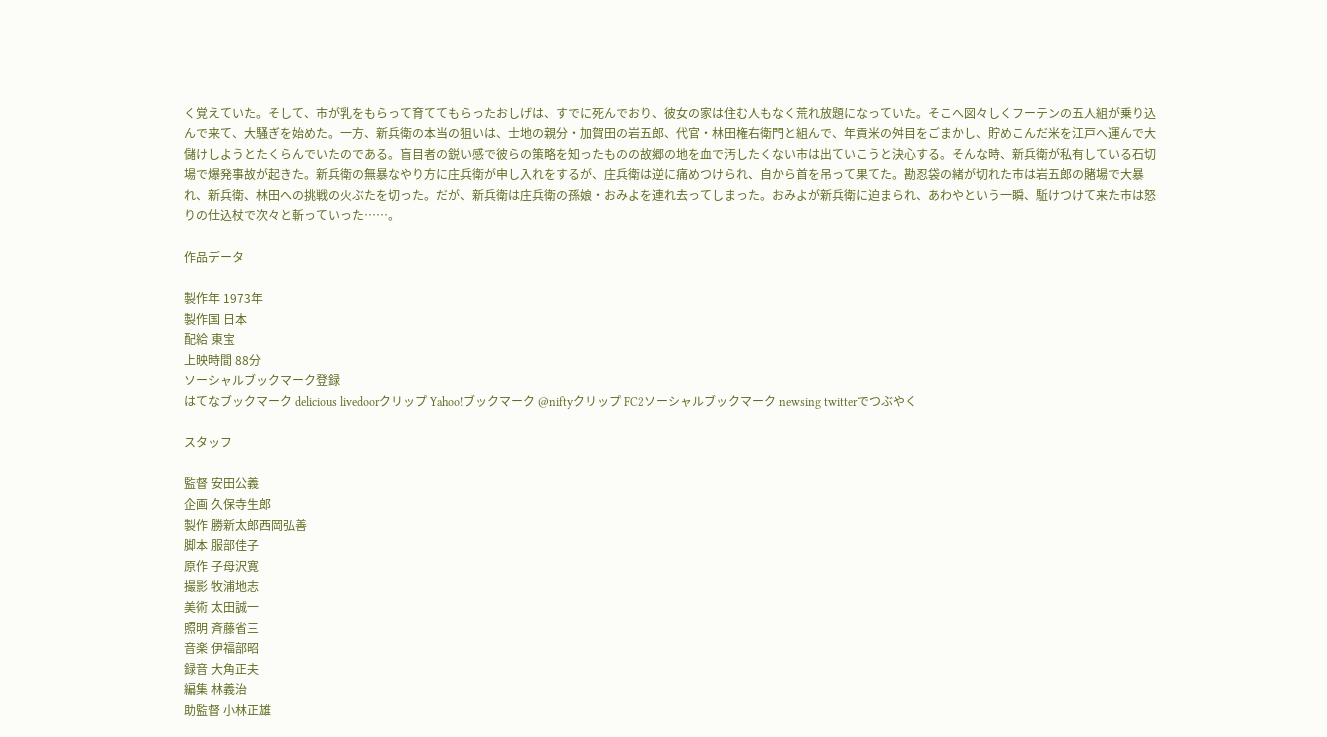く覚えていた。そして、市が乳をもらって育ててもらったおしげは、すでに死んでおり、彼女の家は住む人もなく荒れ放題になっていた。そこへ図々しくフーテンの五人組が乗り込んで来て、大騒ぎを始めた。一方、新兵衛の本当の狙いは、士地の親分・加賀田の岩五郎、代官・林田権右衛門と組んで、年貢米の舛目をごまかし、貯めこんだ米を江戸へ運んで大儲けしようとたくらんでいたのである。盲目者の鋭い感で彼らの策略を知ったものの故郷の地を血で汚したくない市は出ていこうと決心する。そんな時、新兵衛が私有している石切場で爆発事故が起きた。新兵衛の無暴なやり方に庄兵衛が申し入れをするが、庄兵衛は逆に痛めつけられ、自から首を吊って果てた。勘忍袋の緒が切れた市は岩五郎の賭場で大暴れ、新兵衛、林田への挑戦の火ぶたを切った。だが、新兵衛は庄兵衛の孫娘・おみよを連れ去ってしまった。おみよが新兵衛に迫まられ、あわやという一瞬、駈けつけて来た市は怒りの仕込杖で次々と斬っていった……。

作品データ

製作年 1973年
製作国 日本
配給 東宝
上映時間 88分
ソーシャルブックマーク登録
はてなブックマーク delicious livedoorクリップ Yahoo!ブックマーク @niftyクリップ FC2ソーシャルブックマーク newsing twitterでつぶやく

スタッフ

監督 安田公義
企画 久保寺生郎
製作 勝新太郎西岡弘善
脚本 服部佳子
原作 子母沢寛
撮影 牧浦地志
美術 太田誠一
照明 斉藤省三
音楽 伊福部昭
録音 大角正夫
編集 林義治
助監督 小林正雄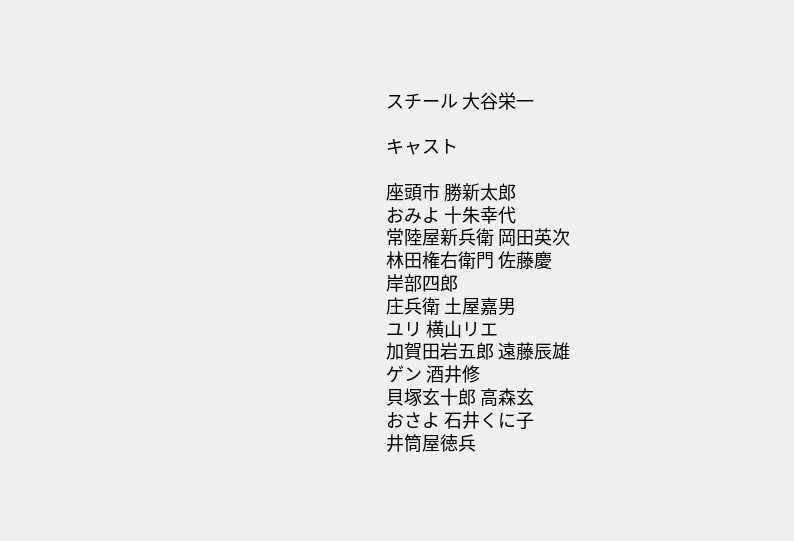スチール 大谷栄一

キャスト

座頭市 勝新太郎
おみよ 十朱幸代
常陸屋新兵衛 岡田英次
林田権右衛門 佐藤慶
岸部四郎
庄兵衛 土屋嘉男
ユリ 横山リエ
加賀田岩五郎 遠藤辰雄
ゲン 酒井修
貝塚玄十郎 高森玄
おさよ 石井くに子
井筒屋徳兵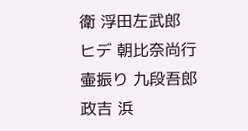衛 浮田左武郎
ヒデ 朝比奈尚行
壷振り 九段吾郎
政吉 浜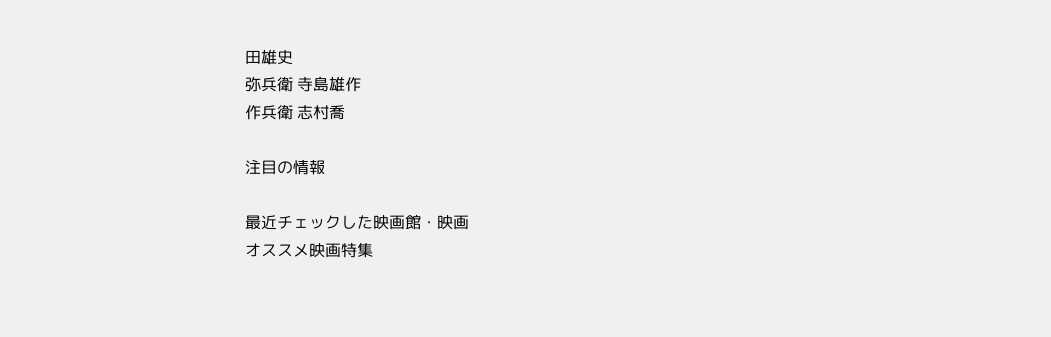田雄史
弥兵衛 寺島雄作
作兵衛 志村喬

注目の情報

最近チェックした映画館・映画
オススメ映画特集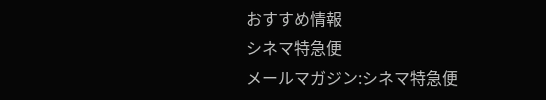おすすめ情報
シネマ特急便
メールマガジン:シネマ特急便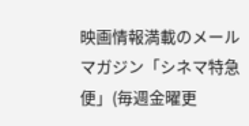映画情報満載のメールマガジン「シネマ特急便」(毎週金曜更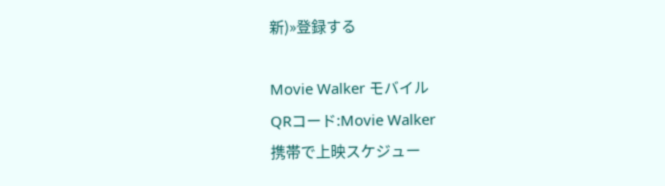新)»登録する

Movie Walker モバイル
QRコード:Movie Walker
携帯で上映スケジュー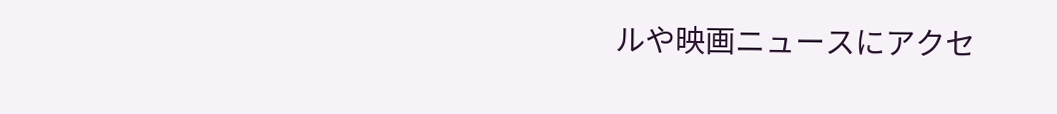ルや映画ニュースにアクセ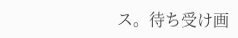ス。待ち受け画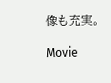像も充実。

Movie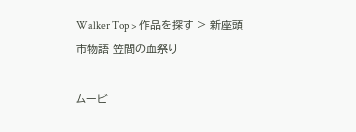Walker Top > 作品を探す > 新座頭市物語 笠間の血祭り

ムービ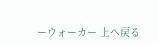ーウォーカー 上へ戻る